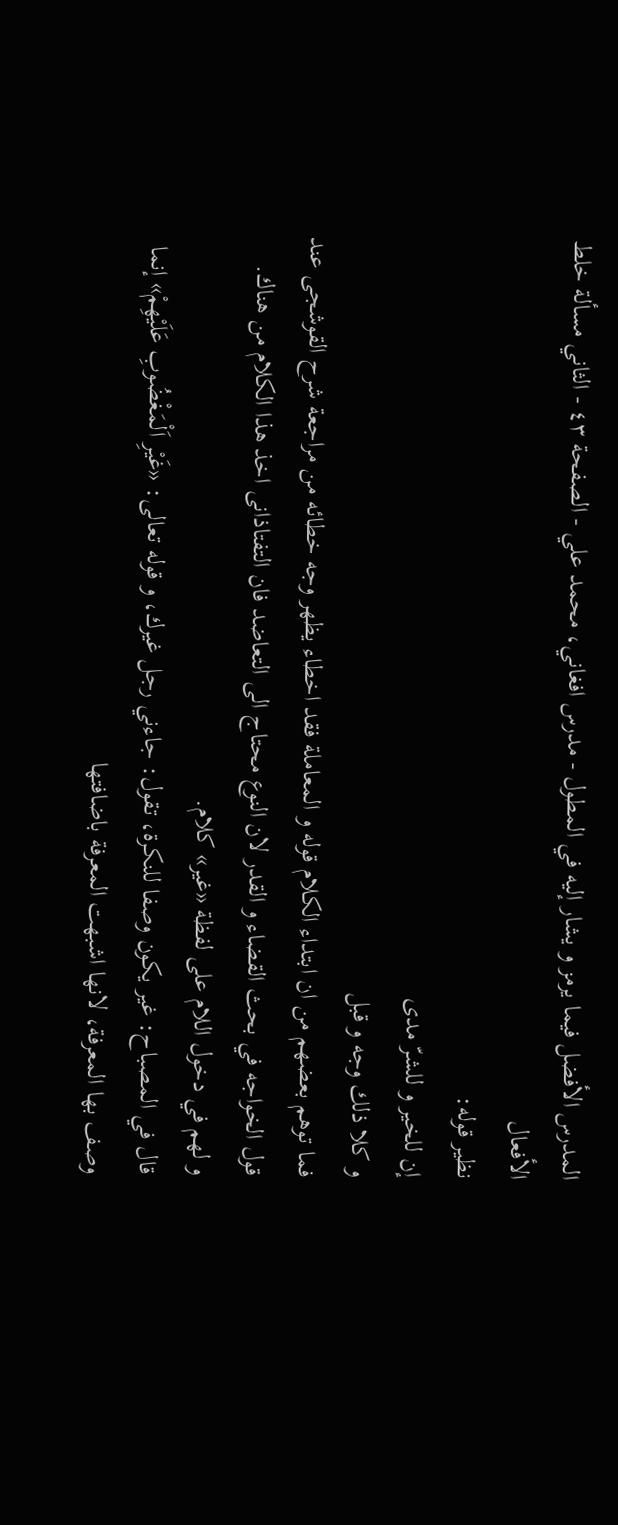المدرس الأفضل فيما يرمز و يشار إليه في المطول - مدرس افغاني، محمد علي - الصفحة ٤٣ - الثاني مسألة خلط الأفعال
نظير قوله:
إن للخير و للشرّ مدى
و كلا ذلك وجه و قبل
فما توهم بعضهم من ان ابتداء الكلام قوله و المعاملة فقد اخطاء يظهر وجه خطائه من مراجعة شرح القوشجى عند قول الخواجه في بحث القضاء و القدر لان النوع محتاج الى التعاضد فان التفتاذانى اخذ هذا الكلام من هناك.
و لهم في دخول اللام على لفظة «غير» كلام.
قال في المصباح: غير يكون وصفا للنكرة، تقول: جاءني رجل غيرك، و قوله تعالى: «غَيْرِ اَلْمَغْضُوبِ عَلَيْهِمْ» إنما وصف بها المعرفة، لانها اشبهت المعرفة باضافتها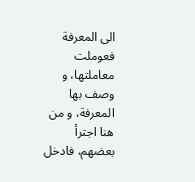الى المعرفة فعوملت معاملتها، و وصف بها المعرفة، و من هنا اجترأ بعضهم، فادخل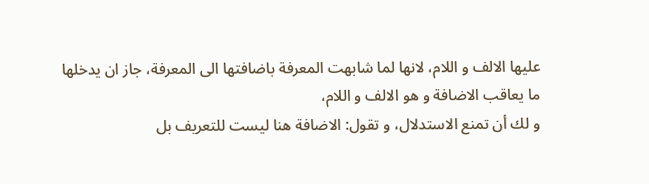عليها الالف و اللام، لانها لما شابهت المعرفة باضافتها الى المعرفة، جاز ان يدخلها ما يعاقب الاضافة و هو الالف و اللام،
و لك أن تمنع الاستدلال، و تقول: الاضافة هنا ليست للتعريف بل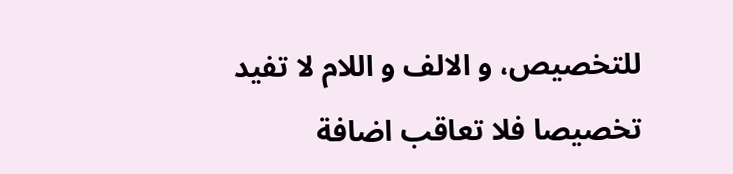للتخصيص، و الالف و اللام لا تفيد تخصيصا فلا تعاقب اضافة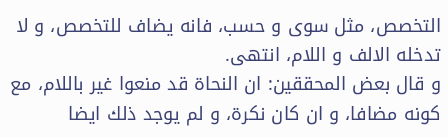التخصص، مثل سوى و حسب، فانه يضاف للتخصص، و لا تدخله الالف و اللام، انتهى.
و قال بعض المحققين: ان النحاة قد منعوا غير باللام، مع كونه مضافا، و ان كان نكرة، و لم يوجد ذلك ايضا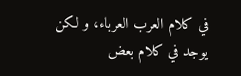في كلام العرب العرباء، و لكن يوجد في كلام بعض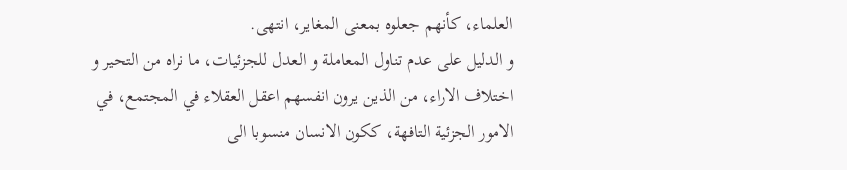العلماء، كأنهم جعلوه بمعنى المغاير، انتهى.
و الدليل على عدم تناول المعاملة و العدل للجزئيات، ما نراه من التحير و اختلاف الاراء، من الذين يرون انفسهم اعقل العقلاء في المجتمع، في الامور الجزئية التافهة، ككون الانسان منسوبا الى